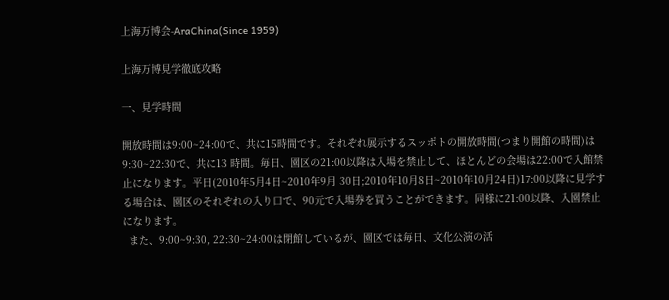上海万博会-AraChina(Since 1959)

上海万博見学徹底攻略

一、見学時間

開放時間は9:00~24:00で、共に15時間です。それぞれ展示するスッポトの開放時間(つまり開館の時間)は9:30~22:30で、共に13 時間。毎日、園区の21:00以降は入場を禁止して、ほとんどの会場は22:00で入館禁止になります。平日(2010年5月4日~2010年9月 30日;2010年10月8日~2010年10月24日)17:00以降に見学する場合は、園区のそれぞれの入り口で、90元で入場券を買うことができます。同様に21:00以降、入園禁止になります。
  また、9:00~9:30, 22:30~24:00は閉館しているが、園区では毎日、文化公演の活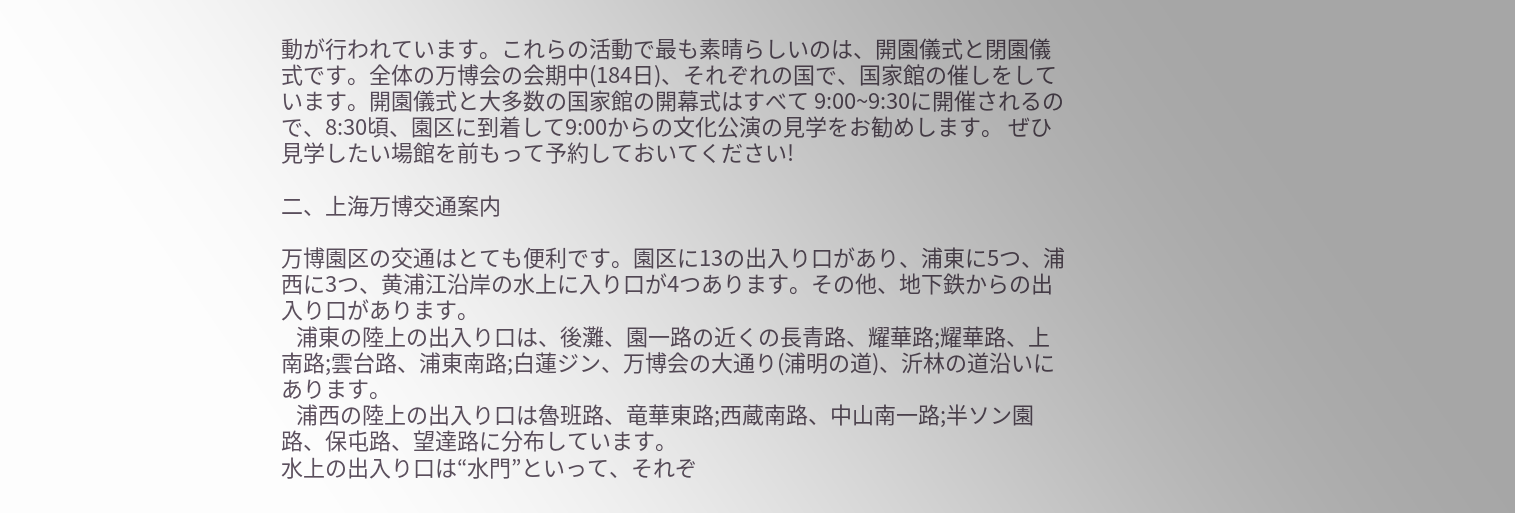動が行われています。これらの活動で最も素晴らしいのは、開園儀式と閉園儀式です。全体の万博会の会期中(184日)、それぞれの国で、国家館の催しをしています。開園儀式と大多数の国家館の開幕式はすべて 9:00~9:30に開催されるので、8:30頃、園区に到着して9:00からの文化公演の見学をお勧めします。 ぜひ見学したい場館を前もって予約しておいてください!

二、上海万博交通案内

万博園区の交通はとても便利です。園区に13の出入り口があり、浦東に5つ、浦西に3つ、黄浦江沿岸の水上に入り口が4つあります。その他、地下鉄からの出入り口があります。
   浦東の陸上の出入り口は、後灘、園一路の近くの長青路、耀華路;耀華路、上南路;雲台路、浦東南路;白蓮ジン、万博会の大通り(浦明の道)、沂林の道沿いにあります。
   浦西の陸上の出入り口は魯班路、竜華東路;西蔵南路、中山南一路;半ソン園路、保屯路、望達路に分布しています。
水上の出入り口は“水門”といって、それぞ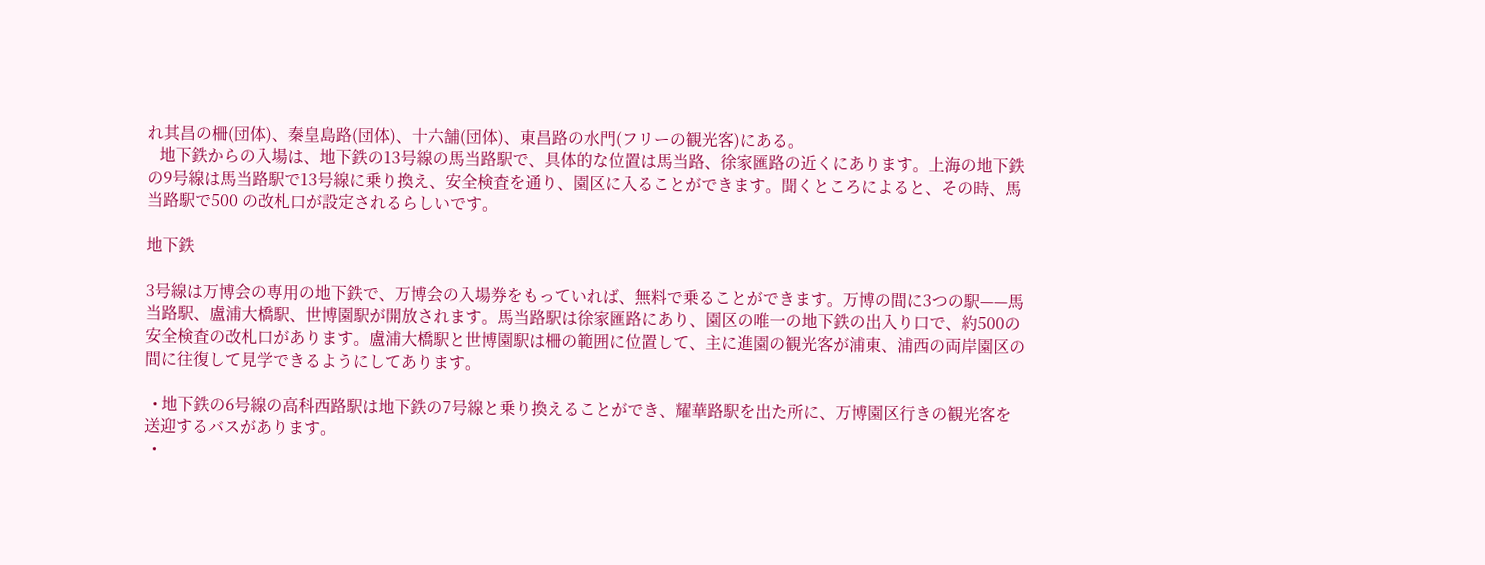れ其昌の柵(団体)、秦皇島路(団体)、十六舗(団体)、東昌路の水門(フリーの観光客)にある。
   地下鉄からの入場は、地下鉄の13号線の馬当路駅で、具体的な位置は馬当路、徐家匯路の近くにあります。上海の地下鉄の9号線は馬当路駅で13号線に乗り換え、安全検査を通り、園区に入ることができます。聞くところによると、その時、馬当路駅で500 の改札口が設定されるらしいです。

地下鉄

3号線は万博会の専用の地下鉄で、万博会の入場券をもっていれば、無料で乗ることができます。万博の間に3つの駅——馬当路駅、盧浦大橋駅、世博園駅が開放されます。馬当路駅は徐家匯路にあり、園区の唯一の地下鉄の出入り口で、約500の安全検査の改札口があります。盧浦大橋駅と世博園駅は柵の範囲に位置して、主に進園の観光客が浦東、浦西の両岸園区の間に往復して見学できるようにしてあります。

  • 地下鉄の6号線の高科西路駅は地下鉄の7号線と乗り換えることができ、耀華路駅を出た所に、万博園区行きの観光客を送迎するバスがあります。
  •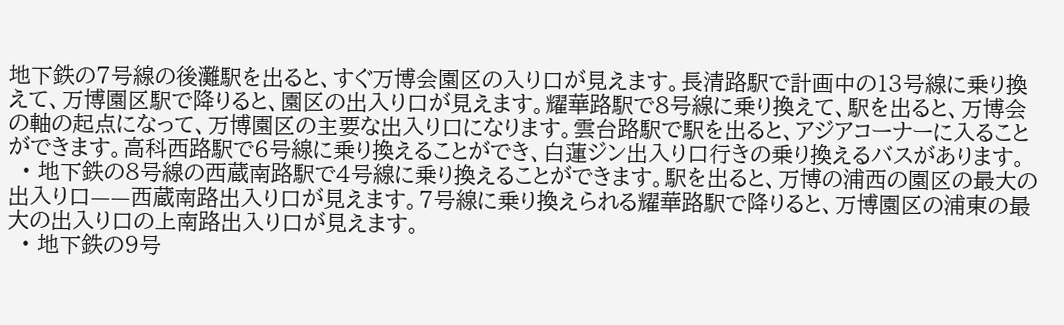地下鉄の7号線の後灘駅を出ると、すぐ万博会園区の入り口が見えます。長清路駅で計画中の13号線に乗り換えて、万博園区駅で降りると、園区の出入り口が見えます。耀華路駅で8号線に乗り換えて、駅を出ると、万博会の軸の起点になって、万博園区の主要な出入り口になります。雲台路駅で駅を出ると、アジアコーナーに入ることができます。高科西路駅で6号線に乗り換えることができ、白蓮ジン出入り口行きの乗り換えるバスがあります。
  • 地下鉄の8号線の西蔵南路駅で4号線に乗り換えることができます。駅を出ると、万博の浦西の園区の最大の出入り口——西蔵南路出入り口が見えます。7号線に乗り換えられる耀華路駅で降りると、万博園区の浦東の最大の出入り口の上南路出入り口が見えます。
  • 地下鉄の9号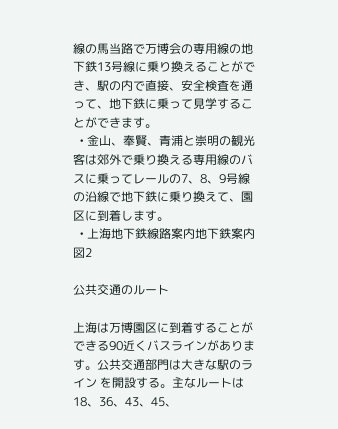線の馬当路で万博会の専用線の地下鉄13号線に乗り換えることができ、駅の内で直接、安全検査を通って、地下鉄に乗って見学することができます。
  • 金山、奉賢、青浦と崇明の観光客は郊外で乗り換える専用線のバスに乗ってレールの7、8、9号線の沿線で地下鉄に乗り換えて、園区に到着します。
  • 上海地下鉄線路案内地下鉄案内図2

公共交通のルート

上海は万博園区に到着することができる90近くバスラインがあります。公共交通部門は大きな駅のライン を開設する。主なルートは18、36、43、45、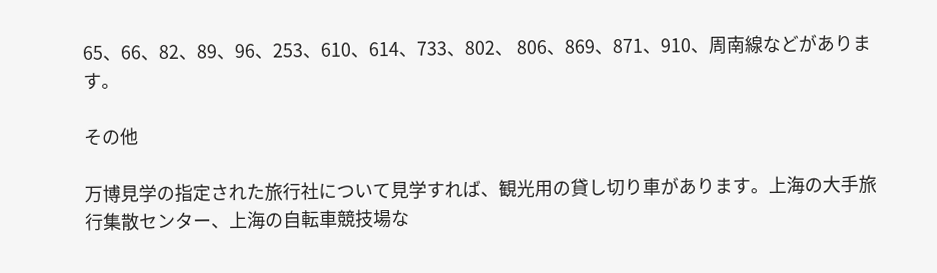65、66、82、89、96、253、610、614、733、802、 806、869、871、910、周南線などがあります。

その他

万博見学の指定された旅行社について見学すれば、観光用の貸し切り車があります。上海の大手旅行集散センター、上海の自転車競技場な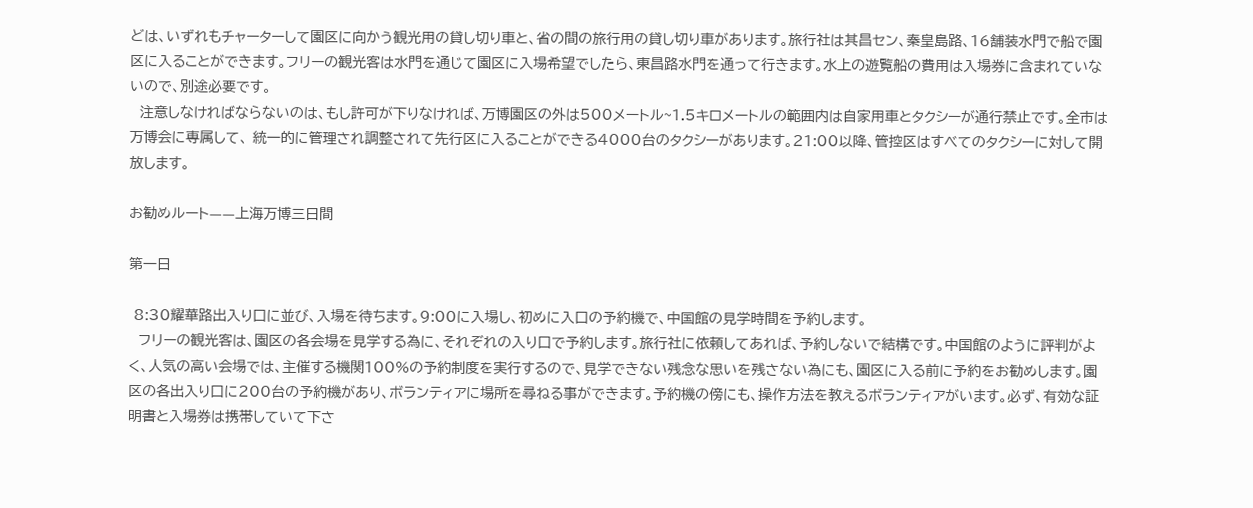どは、いずれもチャーターして園区に向かう観光用の貸し切り車と、省の間の旅行用の貸し切り車があります。旅行社は其昌セン、秦皇島路、16舗装水門で船で園区に入ることができます。フリーの観光客は水門を通じて園区に入場希望でしたら、東昌路水門を通って行きます。水上の遊覧船の費用は入場券に含まれていないので、別途必要です。
  注意しなければならないのは、もし許可が下りなければ、万博園区の外は500メートル~1.5キロメートルの範囲内は自家用車とタクシーが通行禁止です。全市は万博会に専属して、 統一的に管理され調整されて先行区に入ることができる4000台のタクシーがあります。21:00以降、管控区はすべてのタクシーに対して開放します。

お勧めルート——上海万博三日間

第一日

 8:30耀華路出入り口に並び、入場を待ちます。9:00に入場し、初めに入口の予約機で、中国館の見学時間を予約します。
  フリーの観光客は、園区の各会場を見学する為に、それぞれの入り口で予約します。旅行社に依頼してあれば、予約しないで結構です。中国館のように評判がよく、人気の高い会場では、主催する機関100%の予約制度を実行するので、見学できない残念な思いを残さない為にも、園区に入る前に予約をお勧めします。園区の各出入り口に200台の予約機があり、ボランティアに場所を尋ねる事ができます。予約機の傍にも、操作方法を教えるボランティアがいます。必ず、有効な証明書と入場券は携帯していて下さ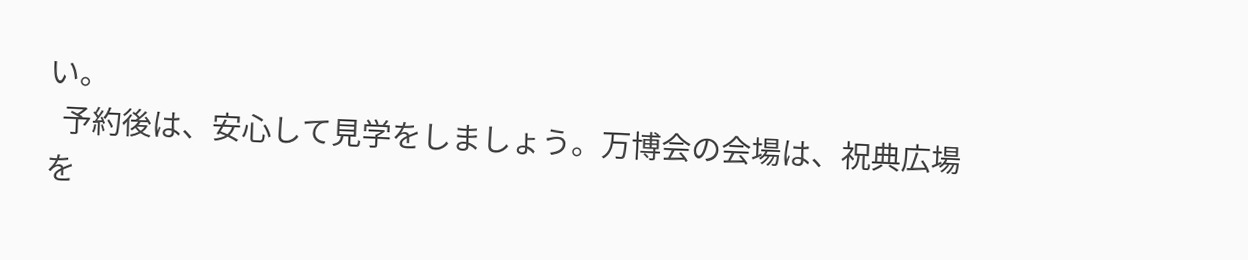い。
  予約後は、安心して見学をしましょう。万博会の会場は、祝典広場を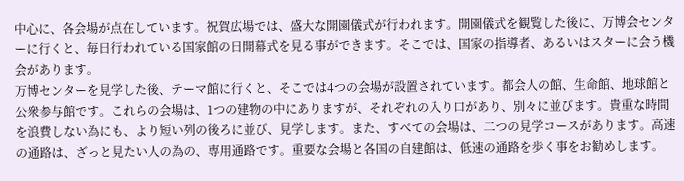中心に、各会場が点在しています。祝賀広場では、盛大な開園儀式が行われます。開園儀式を観覧した後に、万博会センターに行くと、毎日行われている国家館の日開幕式を見る事ができます。そこでは、国家の指導者、あるいはスターに会う機会があります。
万博センターを見学した後、テーマ館に行くと、そこでは4つの会場が設置されています。都会人の館、生命館、地球館と公衆参与館です。これらの会場は、1つの建物の中にありますが、それぞれの入り口があり、別々に並びます。貴重な時間を浪費しない為にも、より短い列の後ろに並び、見学します。また、すべての会場は、二つの見学コースがあります。高速の通路は、ざっと見たい人の為の、専用通路です。重要な会場と各国の自建館は、低速の通路を歩く事をお勧めします。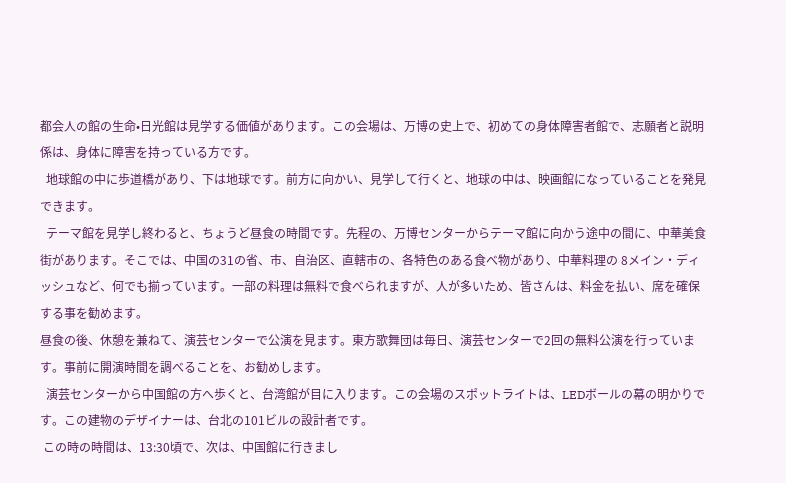都会人の館の生命•日光館は見学する価値があります。この会場は、万博の史上で、初めての身体障害者館で、志願者と説明係は、身体に障害を持っている方です。
  地球館の中に歩道橋があり、下は地球です。前方に向かい、見学して行くと、地球の中は、映画館になっていることを発見できます。
  テーマ館を見学し終わると、ちょうど昼食の時間です。先程の、万博センターからテーマ館に向かう途中の間に、中華美食街があります。そこでは、中国の31の省、市、自治区、直轄市の、各特色のある食べ物があり、中華料理の 8メイン・ディッシュなど、何でも揃っています。一部の料理は無料で食べられますが、人が多いため、皆さんは、料金を払い、席を確保する事を勧めます。
昼食の後、休憩を兼ねて、演芸センターで公演を見ます。東方歌舞団は毎日、演芸センターで2回の無料公演を行っています。事前に開演時間を調べることを、お勧めします。
  演芸センターから中国館の方へ歩くと、台湾館が目に入ります。この会場のスポットライトは、LEDボールの幕の明かりです。この建物のデザイナーは、台北の101ビルの設計者です。
 この時の時間は、13:30頃で、次は、中国館に行きまし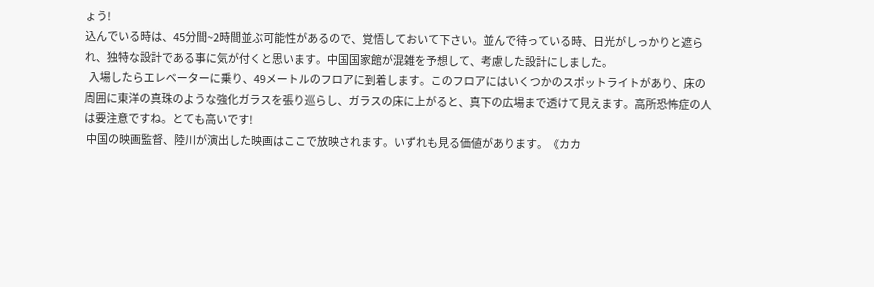ょう!
込んでいる時は、45分間~2時間並ぶ可能性があるので、覚悟しておいて下さい。並んで待っている時、日光がしっかりと遮られ、独特な設計である事に気が付くと思います。中国国家館が混雑を予想して、考慮した設計にしました。
  入場したらエレベーターに乗り、49メートルのフロアに到着します。このフロアにはいくつかのスポットライトがあり、床の周囲に東洋の真珠のような強化ガラスを張り巡らし、ガラスの床に上がると、真下の広場まで透けて見えます。高所恐怖症の人は要注意ですね。とても高いです!
 中国の映画監督、陸川が演出した映画はここで放映されます。いずれも見る価値があります。《カカ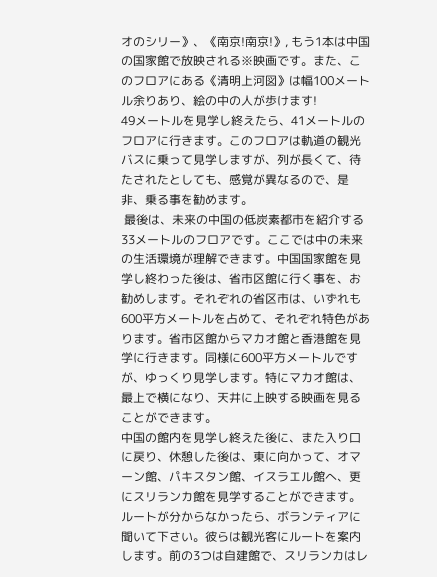オのシリー》、《南京!南京!》, もう1本は中国の国家館で放映される※映画です。また、このフロアにある《清明上河図》は幅100メートル余りあり、絵の中の人が歩けます!
49メートルを見学し終えたら、41メートルのフロアに行きます。このフロアは軌道の観光バスに乗って見学しますが、列が長くて、待たされたとしても、感覚が異なるので、是非、乗る事を勧めます。
 最後は、未来の中国の低炭素都市を紹介する33メートルのフロアです。ここでは中の未来の生活環境が理解できます。中国国家館を見学し終わった後は、省市区館に行く事を、お勧めします。それぞれの省区市は、いずれも600平方メートルを占めて、それぞれ特色があります。省市区館からマカオ館と香港館を見学に行きます。同様に600平方メートルですが、ゆっくり見学します。特にマカオ館は、最上で横になり、天井に上映する映画を見ることができます。
中国の館内を見学し終えた後に、また入り口に戻り、休憩した後は、東に向かって、オマーン館、パキスタン館、イスラエル館へ、更にスリランカ館を見学することができます。ルートが分からなかったら、ボランティアに聞いて下さい。彼らは観光客にルートを案内します。前の3つは自建館で、スリランカはレ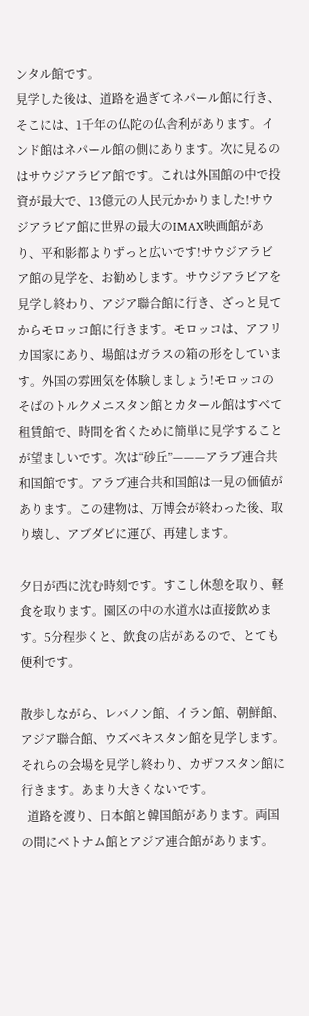ンタル館です。
見学した後は、道路を過ぎてネパール館に行き、そこには、1千年の仏陀の仏舎利があります。インド館はネパール館の側にあります。次に見るのはサウジアラビア館です。これは外国館の中で投資が最大で、13億元の人民元かかりました!サウジアラビア館に世界の最大のIMAX映画館があり、平和影都よりずっと広いです!サウジアラビア館の見学を、お勧めします。サウジアラビアを見学し終わり、アジア聯合館に行き、ざっと見てからモロッコ館に行きます。モロッコは、アフリカ国家にあり、場館はガラスの箱の形をしています。外国の雰囲気を体験しましょう!モロッコのそばのトルクメニスタン館とカタール館はすべて租賃館で、時間を省くために簡単に見学することが望ましいです。次は“砂丘”———アラブ連合共和国館です。アラブ連合共和国館は一見の価値があります。この建物は、万博会が終わった後、取り壊し、アブダビに運び、再建します。

夕日が西に沈む時刻です。すこし休憩を取り、軽食を取ります。園区の中の水道水は直接飲めます。5分程歩くと、飲食の店があるので、とても便利です。

散歩しながら、レバノン館、イラン館、朝鮮館、アジア聯合館、ウズベキスタン館を見学します。それらの会場を見学し終わり、カザフスタン館に行きます。あまり大きくないです。
  道路を渡り、日本館と韓国館があります。両国の間にベトナム館とアジア連合館があります。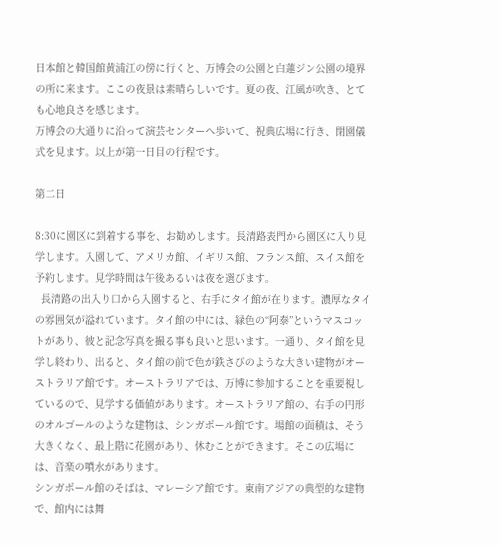日本館と韓国館黄浦江の傍に行くと、万博会の公園と白蓮ジン公園の境界の所に来ます。ここの夜景は素晴らしいです。夏の夜、江風が吹き、とても心地良さを感じます。
万博会の大通りに沿って演芸センターへ歩いて、祝典広場に行き、閉園儀式を見ます。以上が第一日目の行程です。

第二日

8:30に園区に到着する事を、お勧めします。長清路表門から園区に入り見学します。入園して、アメリカ館、イギリス館、フランス館、スイス館を予約します。見学時間は午後あるいは夜を選びます。
  長清路の出入り口から入園すると、右手にタイ館が在ります。濃厚なタイの雰囲気が溢れています。タイ館の中には、緑色の“阿泰”というマスコットがあり、彼と記念写真を撮る事も良いと思います。一通り、タイ館を見学し終わり、出ると、タイ館の前で色が鉄さびのような大きい建物がオーストラリア館です。オーストラリアでは、万博に参加することを重要視しているので、見学する価値があります。オーストラリア館の、右手の円形のオルゴールのような建物は、シンガポール館です。場館の面積は、そう大きくなく、最上階に花園があり、休むことができます。そこの広場には、音楽の噴水があります。
シンガポール館のそばは、マレーシア館です。東南アジアの典型的な建物で、館内には舞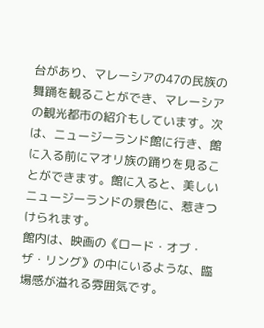台があり、マレーシアの47の民族の舞踊を観ることができ、マレーシアの観光都市の紹介もしています。次は、ニュージーランド館に行き、館に入る前にマオリ族の踊りを見ることができます。館に入ると、美しいニュージーランドの景色に、惹きつけられます。
館内は、映画の《ロード・オブ・ザ・リング》の中にいるような、臨場感が溢れる雰囲気です。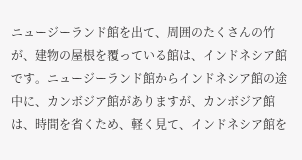ニュージーランド館を出て、周囲のたくさんの竹が、建物の屋根を覆っている館は、インドネシア館です。ニュージーランド館からインドネシア館の途中に、カンボジア館がありますが、カンボジア館は、時間を省くため、軽く見て、インドネシア館を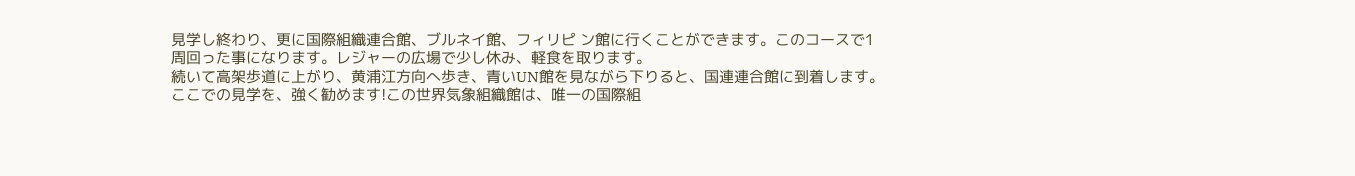見学し終わり、更に国際組織連合館、ブルネイ館、フィリピ ン館に行くことができます。このコースで1周回った事になります。レジャーの広場で少し休み、軽食を取ります。
続いて高架歩道に上がり、黄浦江方向へ歩き、青いUN館を見ながら下りると、国連連合館に到着します。ここでの見学を、強く勧めます!この世界気象組織館は、唯一の国際組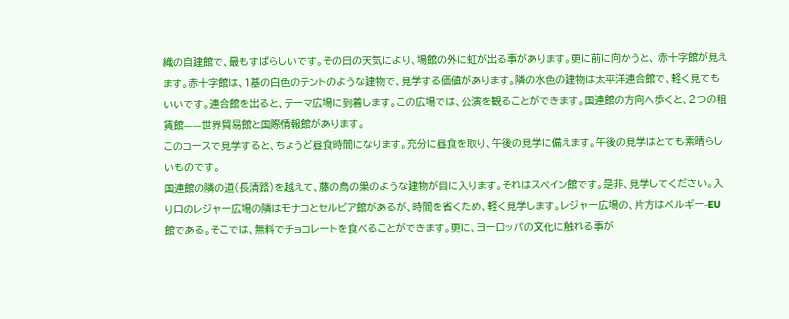織の自建館で、最もすばらしいです。その日の天気により、場館の外に虹が出る事があります。更に前に向かうと、 赤十字館が見えます。赤十字館は、1基の白色のテントのような建物で、見学する価値があります。隣の水色の建物は太平洋連合館で、軽く見てもいいです。連合館を出ると、テーマ広場に到着します。この広場では、公演を観ることができます。国連館の方向へ歩くと、2つの租賃館——世界貿易館と国際情報館があります。
このコースで見学すると、ちょうど昼食時間になります。充分に昼食を取り、午後の見学に備えます。午後の見学はとても素晴らしいものです。
国連館の隣の道(長清路)を越えて、藤の鳥の巣のような建物が目に入ります。それはスペイン館です。是非、見学してください。入り口のレジャー広場の隣はモナコとセルビア館があるが、時間を省くため、軽く見学します。レジャー広場の、片方はベルギー-EU館である。そこでは、無料でチョコレートを食べることができます。更に、ヨーロッパの文化に触れる事が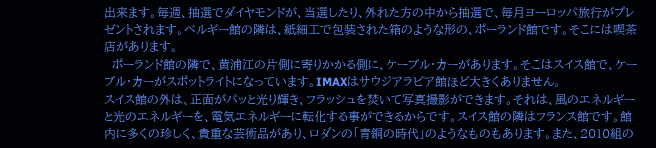出来ます。毎週、抽選でダイヤモンドが、当選したり、外れた方の中から抽選で、毎月ヨーロッパ旅行がプレゼントされます。ベルギー館の隣は、紙細工で包装された箱のような形の、ポーランド館です。そこには喫茶店があります。
  ポーランド館の隣で、黄浦江の片側に寄りかかる側に、ケーブル・カーがあります。そこはスイス館で、ケーブル・カーがスポットライトになっています。IMAXはサウジアラビア館ほど大きくありません。
スイス館の外は、正面がパッと光り輝き、フラッシュを焚いて写真撮影ができます。それは、風のエネルギーと光のエネルギーを、電気エネルギーに転化する事ができるからです。スイス館の隣はフランス館です。館内に多くの珍しく、貴重な芸術品があり、ロダンの「青銅の時代」のようなものもあります。また、2010組の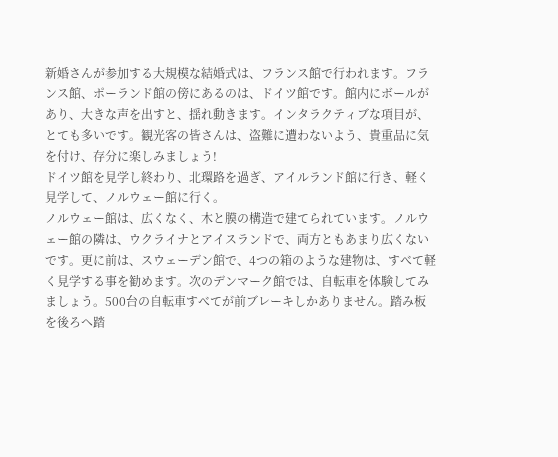新婚さんが参加する大規模な結婚式は、フランス館で行われます。フランス館、ポーランド館の傍にあるのは、ドイツ館です。館内にボールがあり、大きな声を出すと、揺れ動きます。インタラクティブな項目が、とても多いです。観光客の皆さんは、盗難に遭わないよう、貴重品に気を付け、存分に楽しみましょう!
ドイツ館を見学し終わり、北環路を過ぎ、アイルランド館に行き、軽く見学して、ノルウェー館に行く。
ノルウェー館は、広くなく、木と膜の構造で建てられています。ノルウェー館の隣は、ウクライナとアイスランドで、両方ともあまり広くないです。更に前は、スウェーデン館で、4つの箱のような建物は、すべて軽く見学する事を勧めます。次のデンマーク館では、自転車を体験してみましょう。500台の自転車すべてが前ブレーキしかありません。踏み板を後ろへ踏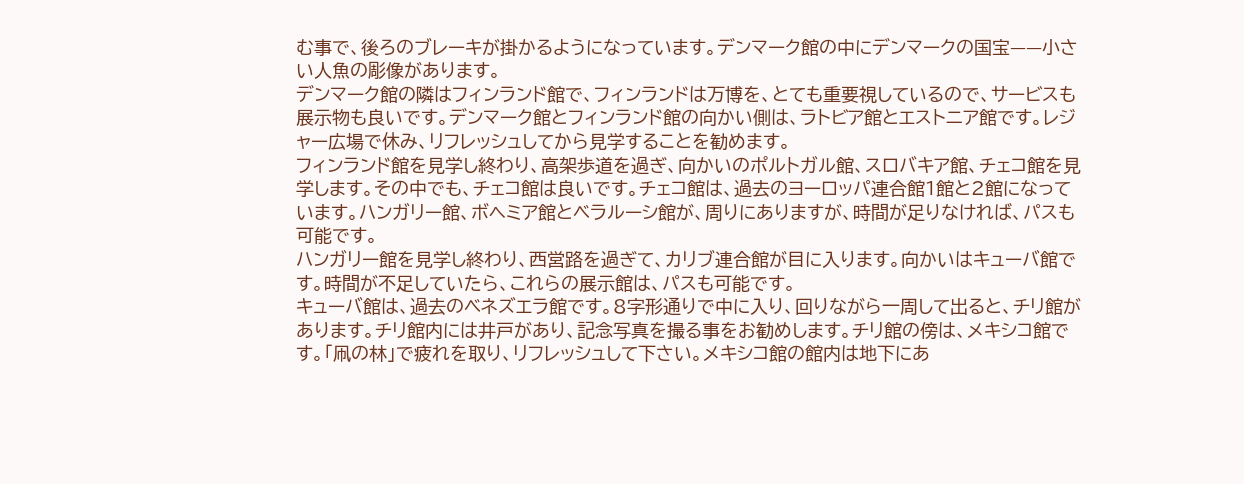む事で、後ろのブレーキが掛かるようになっています。デンマーク館の中にデンマークの国宝——小さい人魚の彫像があります。
デンマーク館の隣はフィンランド館で、フィンランドは万博を、とても重要視しているので、サービスも展示物も良いです。デンマーク館とフィンランド館の向かい側は、ラトビア館とエストニア館です。レジャー広場で休み、リフレッシュしてから見学することを勧めます。
フィンランド館を見学し終わり、高架歩道を過ぎ、向かいのポルトガル館、スロバキア館、チェコ館を見学します。その中でも、チェコ館は良いです。チェコ館は、過去のヨーロッパ連合館1館と2館になっています。ハンガリー館、ボヘミア館とベラルーシ館が、周りにありますが、時間が足りなければ、パスも可能です。
ハンガリー館を見学し終わり、西営路を過ぎて、カリブ連合館が目に入ります。向かいはキューバ館です。時間が不足していたら、これらの展示館は、パスも可能です。
キューバ館は、過去のベネズエラ館です。8字形通りで中に入り、回りながら一周して出ると、チリ館があります。チリ館内には井戸があり、記念写真を撮る事をお勧めします。チリ館の傍は、メキシコ館です。「凧の林」で疲れを取り、リフレッシュして下さい。メキシコ館の館内は地下にあ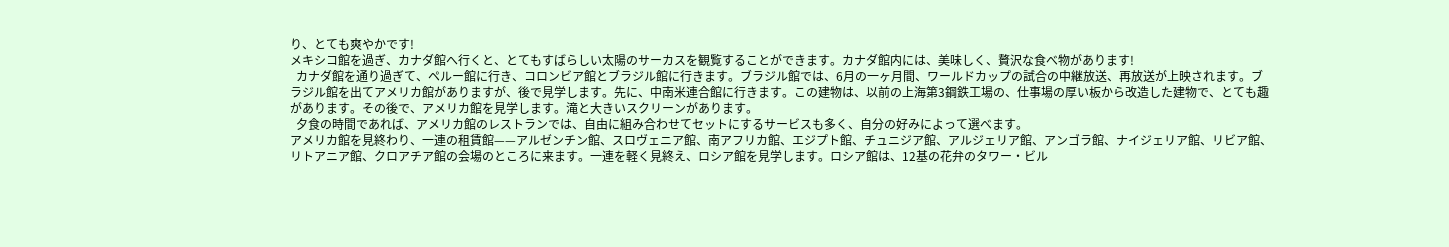り、とても爽やかです!
メキシコ館を過ぎ、カナダ館へ行くと、とてもすばらしい太陽のサーカスを観覧することができます。カナダ館内には、美味しく、贅沢な食べ物があります!
  カナダ館を通り過ぎて、ペルー館に行き、コロンビア館とブラジル館に行きます。ブラジル館では、6月の一ヶ月間、ワールドカップの試合の中継放送、再放送が上映されます。ブラジル館を出てアメリカ館がありますが、後で見学します。先に、中南米連合館に行きます。この建物は、以前の上海第3鋼鉄工場の、仕事場の厚い板から改造した建物で、とても趣があります。その後で、アメリカ館を見学します。滝と大きいスクリーンがあります。
  夕食の時間であれば、アメリカ館のレストランでは、自由に組み合わせてセットにするサービスも多く、自分の好みによって選べます。
アメリカ館を見終わり、一連の租賃館——アルゼンチン館、スロヴェニア館、南アフリカ館、エジプト館、チュニジア館、アルジェリア館、アンゴラ館、ナイジェリア館、リビア館、リトアニア館、クロアチア館の会場のところに来ます。一連を軽く見終え、ロシア館を見学します。ロシア館は、12基の花弁のタワー・ビル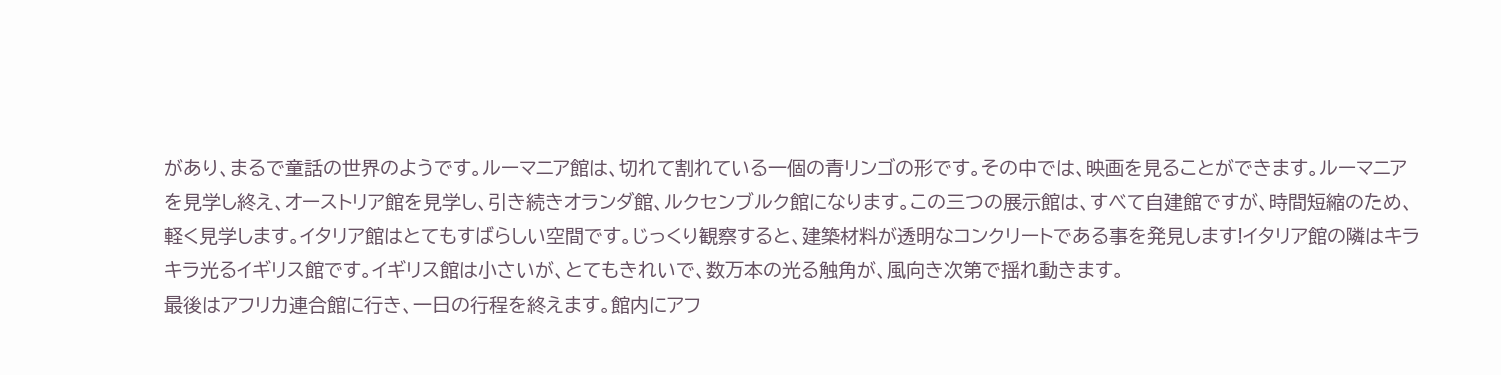があり、まるで童話の世界のようです。ルーマニア館は、切れて割れている一個の青リンゴの形です。その中では、映画を見ることができます。ルーマニアを見学し終え、オーストリア館を見学し、引き続きオランダ館、ルクセンブルク館になります。この三つの展示館は、すべて自建館ですが、時間短縮のため、軽く見学します。イタリア館はとてもすばらしい空間です。じっくり観察すると、建築材料が透明なコンクリートである事を発見します!イタリア館の隣はキラキラ光るイギリス館です。イギリス館は小さいが、とてもきれいで、数万本の光る触角が、風向き次第で揺れ動きます。
最後はアフリカ連合館に行き、一日の行程を終えます。館内にアフ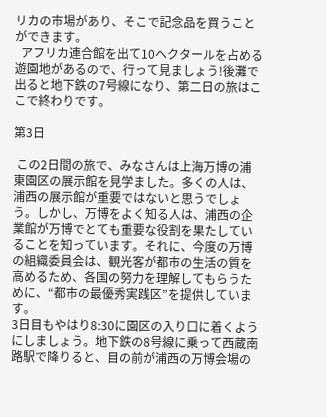リカの市場があり、そこで記念品を買うことができます。
  アフリカ連合館を出て10ヘクタールを占める遊園地があるので、行って見ましょう!後灘で出ると地下鉄の7号線になり、第二日の旅はここで終わりです。

第3日

 この2日間の旅で、みなさんは上海万博の浦東園区の展示館を見学ました。多くの人は、浦西の展示館が重要ではないと思うでしょう。しかし、万博をよく知る人は、浦西の企業館が万博でとても重要な役割を果たしていることを知っています。それに、今度の万博の組織委員会は、観光客が都市の生活の質を高めるため、各国の努力を理解してもらうために、“都市の最優秀実践区”を提供しています。
3日目もやはり8:30に園区の入り口に着くようにしましょう。地下鉄の8号線に乗って西蔵南路駅で降りると、目の前が浦西の万博会場の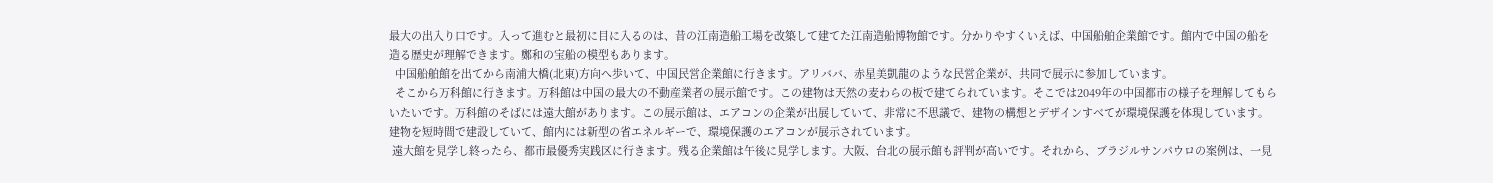最大の出入り口です。入って進むと最初に目に入るのは、昔の江南造船工場を改築して建てた江南造船博物館です。分かりやすくいえば、中国船舶企業館です。館内で中国の船を造る歴史が理解できます。鄭和の宝船の模型もあります。
  中国船舶館を出てから南浦大橋(北東)方向へ歩いて、中国民営企業館に行きます。アリババ、赤星美凱龍のような民営企業が、共同で展示に参加しています。
  そこから万科館に行きます。万科館は中国の最大の不動産業者の展示館です。この建物は天然の麦わらの板で建てられています。そこでは2049年の中国都市の様子を理解してもらいたいです。万科館のそばには遠大館があります。この展示館は、エアコンの企業が出展していて、非常に不思議で、建物の構想とデザインすべてが環境保護を体現しています。建物を短時間で建設していて、館内には新型の省エネルギーで、環境保護のエアコンが展示されています。
 遠大館を見学し終ったら、都市最優秀実践区に行きます。残る企業館は午後に見学します。大阪、台北の展示館も評判が高いです。それから、ブラジルサンパウロの案例は、一見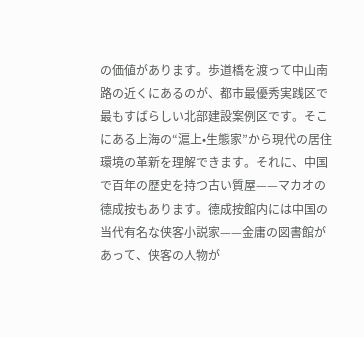の価値があります。歩道橋を渡って中山南路の近くにあるのが、都市最優秀実践区で最もすばらしい北部建設案例区です。そこにある上海の“滬上•生態家”から現代の居住環境の革新を理解できます。それに、中国で百年の歴史を持つ古い質屋——マカオの德成按もあります。德成按館内には中国の当代有名な侠客小説家——金庸の図書館があって、侠客の人物が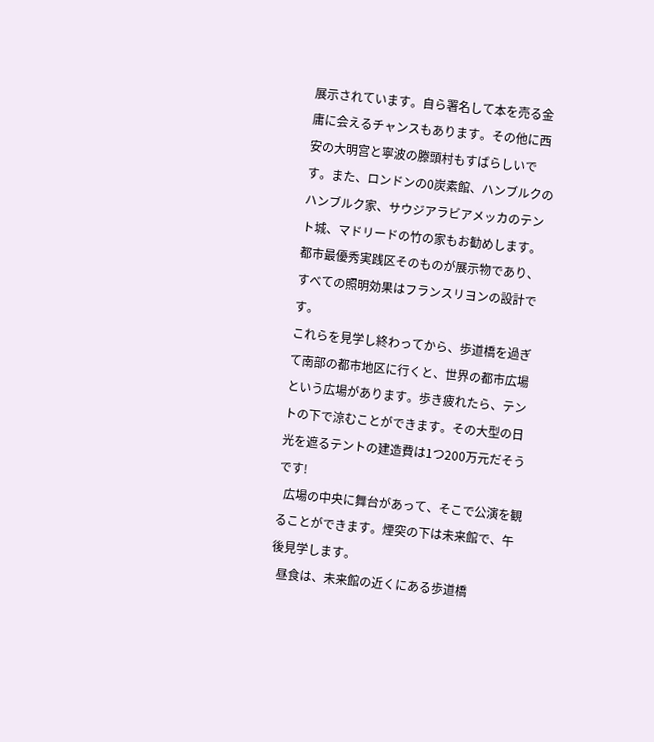展示されています。自ら署名して本を売る金庸に会えるチャンスもあります。その他に西安の大明宫と寧波の滕頭村もすばらしいです。また、ロンドンの0炭素館、ハンブルクのハンブルク家、サウジアラビアメッカのテント城、マドリードの竹の家もお勧めします。都市最優秀実践区そのものが展示物であり、すべての照明効果はフランスリヨンの設計です。
これらを見学し終わってから、歩道橋を過ぎて南部の都市地区に行くと、世界の都市広場という広場があります。歩き疲れたら、テントの下で涼むことができます。その大型の日光を遮るテントの建造費は1つ200万元だそうです!
  広場の中央に舞台があって、そこで公演を観ることができます。煙突の下は未来館で、午後見学します。
  昼食は、未来館の近くにある歩道橋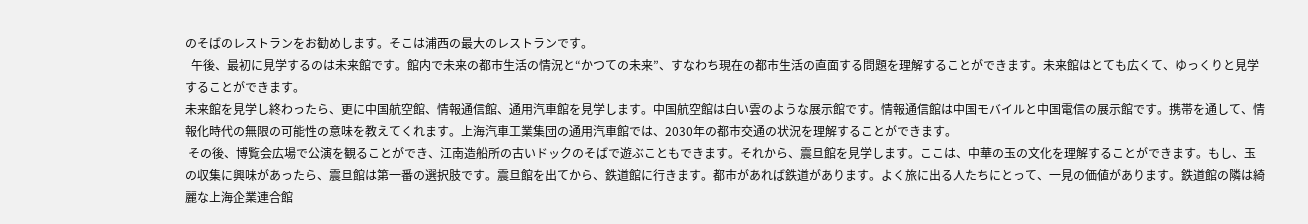のそばのレストランをお勧めします。そこは浦西の最大のレストランです。
  午後、最初に見学するのは未来館です。館内で未来の都市生活の情況と“かつての未来”、すなわち現在の都市生活の直面する問題を理解することができます。未来館はとても広くて、ゆっくりと見学することができます。
未来館を見学し終わったら、更に中国航空館、情報通信館、通用汽車館を見学します。中国航空館は白い雲のような展示館です。情報通信館は中国モバイルと中国電信の展示館です。携帯を通して、情報化時代の無限の可能性の意味を教えてくれます。上海汽車工業集団の通用汽車館では、2030年の都市交通の状況を理解することができます。
 その後、博覧会広場で公演を観ることができ、江南造船所の古いドックのそばで遊ぶこともできます。それから、震旦館を見学します。ここは、中華の玉の文化を理解することができます。もし、玉の収集に興味があったら、震旦館は第一番の選択肢です。震旦館を出てから、鉄道館に行きます。都市があれば鉄道があります。よく旅に出る人たちにとって、一見の価値があります。鉄道館の隣は綺麗な上海企業連合館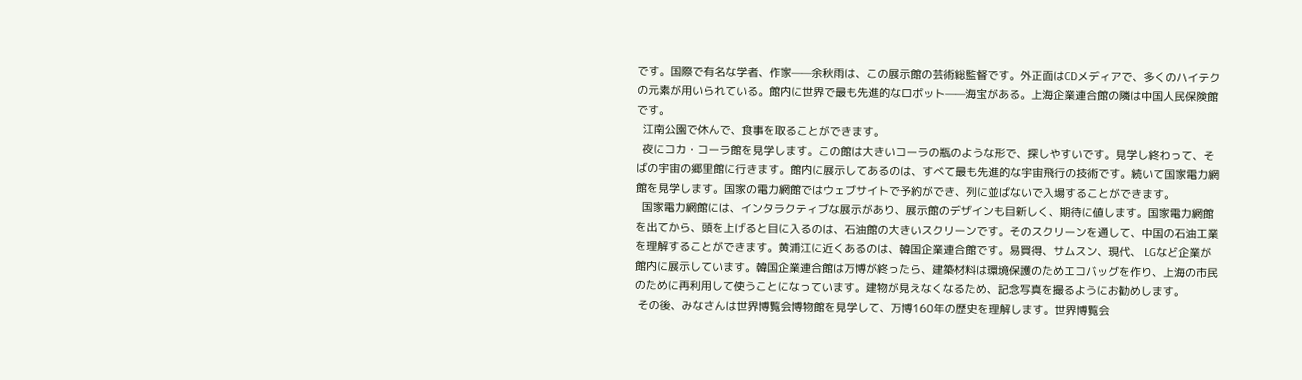です。国際で有名な学者、作家——余秋雨は、この展示館の芸術総監督です。外正面はCDメディアで、多くのハイテクの元素が用いられている。館内に世界で最も先進的なロボット——海宝がある。上海企業連合館の隣は中国人民保険館です。
  江南公園で休んで、食事を取ることができます。
  夜にコカ・コーラ館を見学します。この館は大きいコーラの瓶のような形で、探しやすいです。見学し終わって、そばの宇宙の郷里館に行きます。館内に展示してあるのは、すべて最も先進的な宇宙飛行の技術です。続いて国家電力網館を見学します。国家の電力網館ではウェブサイトで予約ができ、列に並ばないで入場することができます。
  国家電力網館には、インタラクティブな展示があり、展示館のデザインも目新しく、期待に値します。国家電力網館を出てから、頭を上げると目に入るのは、石油館の大きいスクリーンです。そのスクリーンを通して、中国の石油工業を理解することができます。黄浦江に近くあるのは、韓国企業連合館です。易買得、サムスン、現代、 LGなど企業が館内に展示しています。韓国企業連合館は万博が終ったら、建築材料は環境保護のためエコバッグを作り、上海の市民のために再利用して使うことになっています。建物が見えなくなるため、記念写真を撮るようにお勧めします。
 その後、みなさんは世界博覧会博物館を見学して、万博160年の歴史を理解します。世界博覧会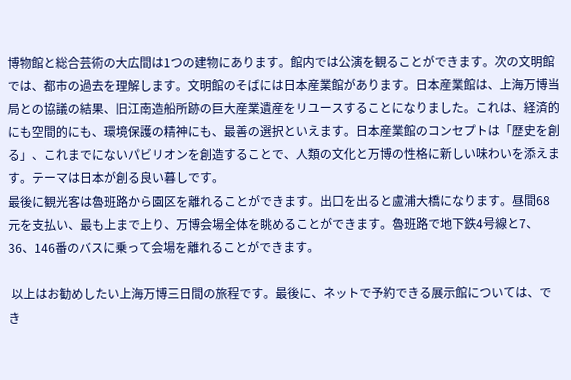博物館と総合芸術の大広間は1つの建物にあります。館内では公演を観ることができます。次の文明館では、都市の過去を理解します。文明館のそばには日本産業館があります。日本産業館は、上海万博当局との協議の結果、旧江南造船所跡の巨大産業遺産をリユースすることになりました。これは、経済的にも空間的にも、環境保護の精神にも、最善の選択といえます。日本産業館のコンセプトは「歴史を創る」、これまでにないパビリオンを創造することで、人類の文化と万博の性格に新しい味わいを添えます。テーマは日本が創る良い暮しです。
最後に観光客は魯班路から園区を離れることができます。出口を出ると盧浦大橋になります。昼間68元を支払い、最も上まで上り、万博会場全体を眺めることができます。魯班路で地下鉄4号線と7、36、146番のバスに乗って会場を離れることができます。

 以上はお勧めしたい上海万博三日間の旅程です。最後に、ネットで予約できる展示館については、でき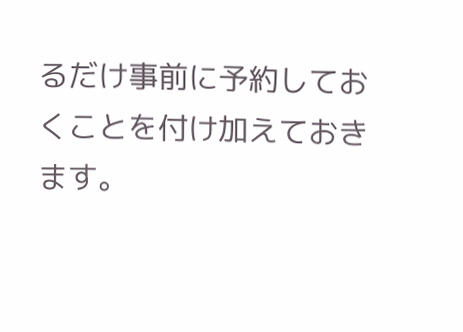るだけ事前に予約しておくことを付け加えておきます。